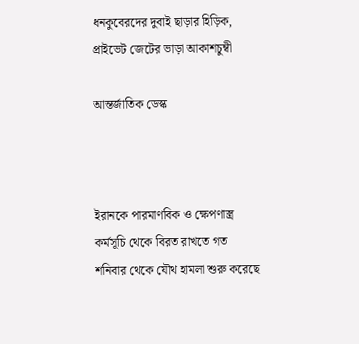ধনকুবেরদের দুবাই ছাড়ার হিড়িক, প্রাইভেট জেটের ভাড়া আকাশচুম্বী

আন্তর্জাতিক ডেস্ক



ইরানকে পারমাণবিক ও ক্ষেপণাস্ত্র কর্মসূচি থেকে বিরত রাখতে গত শনিবার থেকে যৌথ হামলা শুরু করেছে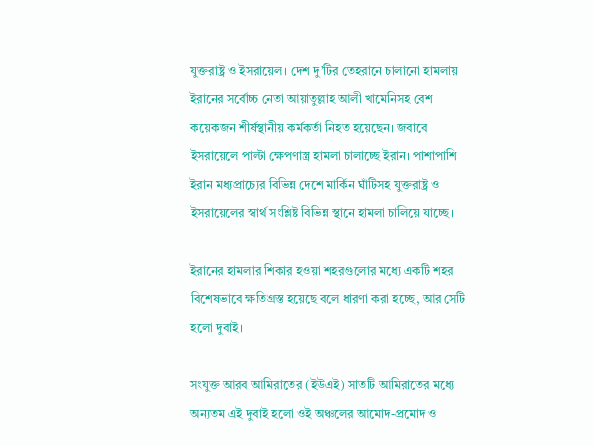যুক্তরাষ্ট্র ও ইসরায়েল। দেশ দু’টির তেহরানে চালানো হামলায় ইরানের সর্বোচ্চ নেতা আয়াতুল্লাহ আলী খামেনিসহ বেশ কয়েকজন শীর্ষস্থানীয় কর্মকর্তা নিহত হয়েছেন। জবাবে ইসরায়েলে পাল্টা ক্ষেপণাস্ত্র হামলা চালাচ্ছে ইরান। পাশাপাশি ইরান মধ্যপ্রাচ্যের বিভিন্ন দেশে মার্কিন ঘাঁটিসহ যুক্তরাষ্ট্র ও ইসরায়েলের স্বার্থ সংশ্লিষ্ট বিভিন্ন স্থানে হামলা চালিয়ে যাচ্ছে।

ইরানের হামলার শিকার হওয়া শহরগুলোর মধ্যে একটি শহর বিশেষভাবে ক্ষতিগ্রস্ত হয়েছে বলে ধারণা করা হচ্ছে, আর সেটি হলো দুবাই।

সংযুক্ত আরব আমিরাতের (ইউএই) সাতটি আমিরাতের মধ্যে অন্যতম এই দুবাই হলো ওই অঞ্চলের আমোদ-প্রমোদ ও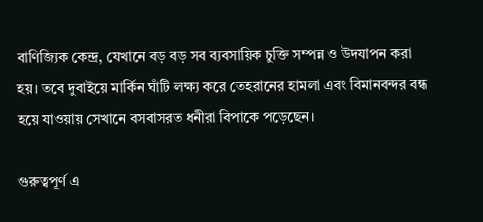বাণিজ্যিক কেন্দ্র, যেখানে বড় বড় সব ব্যবসায়িক চুক্তি সম্পন্ন ও উদযাপন করা হয়। তবে দুবাইয়ে মার্কিন ঘাঁটি লক্ষ্য করে তেহরানের হামলা এবং বিমানবন্দর বন্ধ হয়ে যাওয়ায় সেখানে বসবাসরত ধনীরা বিপাকে পড়েছেন।

গুরুত্বপূর্ণ এ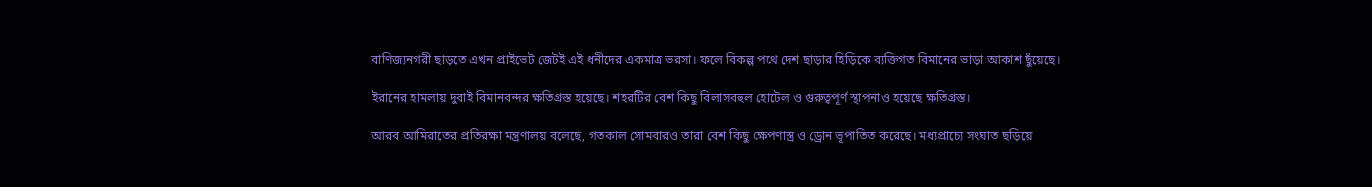বাণিজ্যনগরী ছাড়তে এখন প্রাইভেট জেটই এই ধনীদের একমাত্র ভরসা। ফলে বিকল্প পথে দেশ ছাড়ার হিড়িকে ব্যক্তিগত বিমানের ভাড়া আকাশ ছুঁয়েছে।

ইরানের হামলায় দুবাই বিমানবন্দর ক্ষতিগ্রস্ত হয়েছে। শহরটির বেশ কিছু বিলাসবহুল হোটেল ও গুরুত্বপূর্ণ স্থাপনাও হয়েছে ক্ষতিগ্রস্ত।

আরব আমিরাতের প্রতিরক্ষা মন্ত্রণালয় বলেছে, গতকাল সোমবারও তারা বেশ কিছু ক্ষেপণাস্ত্র ও ড্রোন ভূপাতিত করেছে। মধ্যপ্রাচ্যে সংঘাত ছড়িয়ে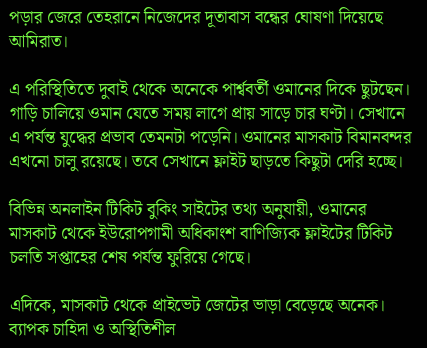পড়ার জেরে তেহরানে নিজেদের দূতাবাস বন্ধের ঘোষণা দিয়েছে আমিরাত।

এ পরিস্থিতিতে দুবাই থেকে অনেকে পার্শ্ববর্তী ওমানের দিকে ছুটছেন। গাড়ি চালিয়ে ওমান যেতে সময় লাগে প্রায় সাড়ে চার ঘণ্টা। সেখানে এ পর্যন্ত যুদ্ধের প্রভাব তেমনটা পড়েনি। ওমানের মাসকাট বিমানবন্দর এখনো চালু রয়েছে। তবে সেখানে ফ্লাইট ছাড়তে কিছুটা দেরি হচ্ছে।

বিভিন্ন অনলাইন টিকিট বুকিং সাইটের তথ্য অনুযায়ী, ওমানের মাসকাট থেকে ইউরোপগামী অধিকাংশ বাণিজ্যিক ফ্লাইটের টিকিট চলতি সপ্তাহের শেষ পর্যন্ত ফুরিয়ে গেছে।

এদিকে, মাসকাট থেকে প্রাইভেট জেটের ভাড়া বেড়েছে অনেক। ব্যাপক চাহিদা ও অস্থিতিশীল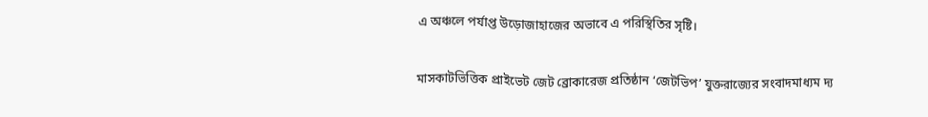এ অঞ্চলে পর্যাপ্ত উড়োজাহাজের অভাবে এ পরিস্থিতির সৃষ্টি।

মাসকাটভিত্তিক প্রাইভেট জেট ব্রোকারেজ প্রতিষ্ঠান ‘জেটভিপ’ যুক্তরাজ্যের সংবাদমাধ্যম দ্য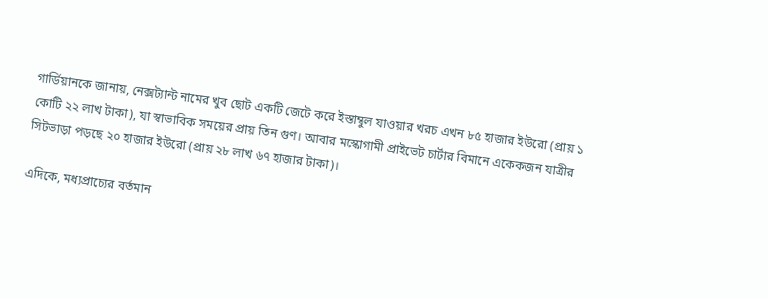গার্ডিয়ানকে জানায়, নেক্সট্যান্ট নামের খুব ছোট একটি জেটে করে ইস্তাম্বুল যাওয়ার খরচ এখন ৮৫ হাজার ইউরো (প্রায় ১ কোটি ২২ লাখ টাকা), যা স্বাভাবিক সময়ের প্রায় তিন গুণ। আবার মস্কোগামী প্রাইভেট চার্টার বিমানে একেকজন যাত্রীর সিটভাড়া পড়ছে ২০ হাজার ইউরো (প্রায় ২৮ লাখ ৬৭ হাজার টাকা)।

এদিকে, মধ্যপ্রাচ্যের বর্তমান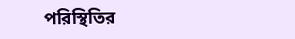পরিস্থিতির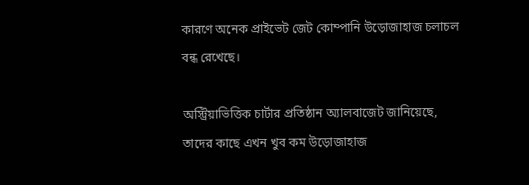কারণে অনেক প্রাইভেট জেট কোম্পানি উড়োজাহাজ চলাচল বন্ধ রেখেছে।

অস্ট্রিয়াভিত্তিক চার্টার প্রতিষ্ঠান অ্যালবাজেট জানিয়েছে, তাদের কাছে এখন খুব কম উড়োজাহাজ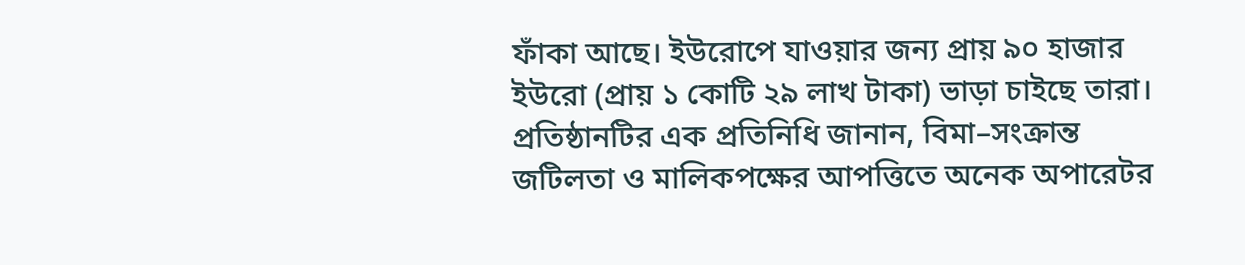ফাঁকা আছে। ইউরোপে যাওয়ার জন্য প্রায় ৯০ হাজার ইউরো (প্রায় ১ কোটি ২৯ লাখ টাকা) ভাড়া চাইছে তারা। প্রতিষ্ঠানটির এক প্রতিনিধি জানান, বিমা–সংক্রান্ত জটিলতা ও মালিকপক্ষের আপত্তিতে অনেক অপারেটর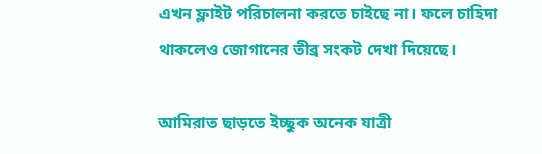এখন ফ্লাইট পরিচালনা করতে চাইছে না। ফলে চাহিদা থাকলেও জোগানের তীব্র সংকট দেখা দিয়েছে।

আমিরাত ছাড়তে ইচ্ছুক অনেক যাত্রী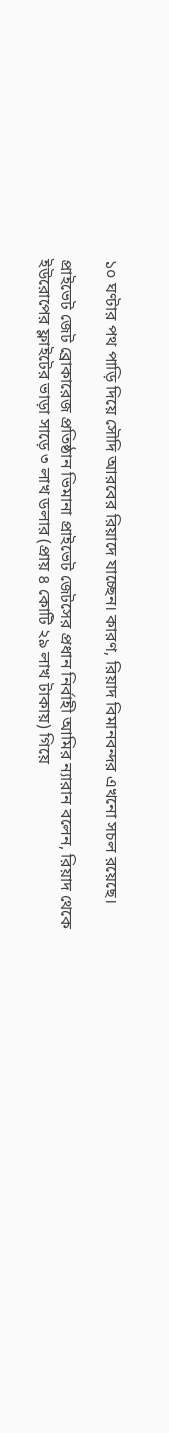১০ ঘণ্টার পথ পাড়ি দিয়ে সৌদি আরবের রিয়াদে যাচ্ছেন। কারণ, রিয়াদ বিমানবন্দর এখনো সচল রয়েছে।

প্রাইভেট জেট ব্রোকারেজ প্রতিষ্ঠান ভিমানা প্রাইভেট জেটসের প্রধান নির্বাহী আমির ন্যারান বলেন, রিয়াদ থেকে ইউরোপের ফ্লাইটের ভাড়া সাড়ে ৩ লাখ ডলার (প্রায় ৪ কোটি ২৯ লাখ টাকায়) গিয়ে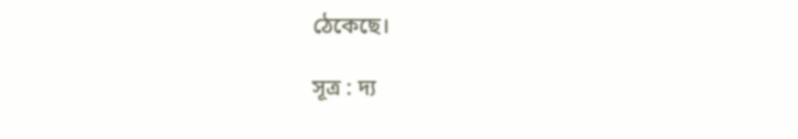ঠেকেছে।

সূত্র : দ্য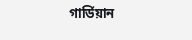গার্ডিয়ান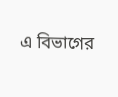এ বিভাগের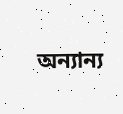অন্যান্য